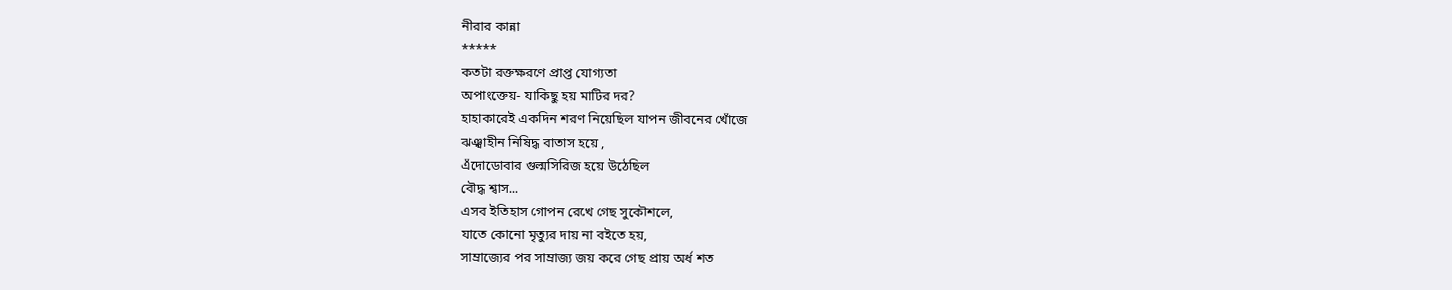নীরার কান্না
*****
কতটা রক্তক্ষরণে প্রাপ্ত যোগ্যতা
অপাংক্তেয়- যাকিছু হয় মাটির দর?
হাহাকারেই একদিন শরণ নিয়েছিল যাপন জীবনের খোঁজে
ঝঞ্ঝাহীন নিষিদ্ধ বাতাস হয়ে ,
এঁদোডোবার গুল্মসিরিজ হয়ে উঠেছিল
বৌদ্ধ শ্বাস...
এসব ইতিহাস গোপন রেখে গেছ সুকৌশলে,
যাতে কোনো মৃত্যুর দায় না বইতে হয়,
সাম্রাজ্যের পর সাম্রাজ্য জয় করে গেছ প্রায় অর্ধ শত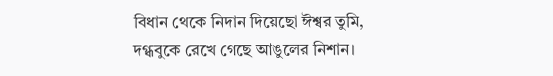বিধান থেকে নিদান দিয়েছো ঈশ্বর তুমি,
দগ্ধবুকে রেখে গেছে আঙুলের নিশান।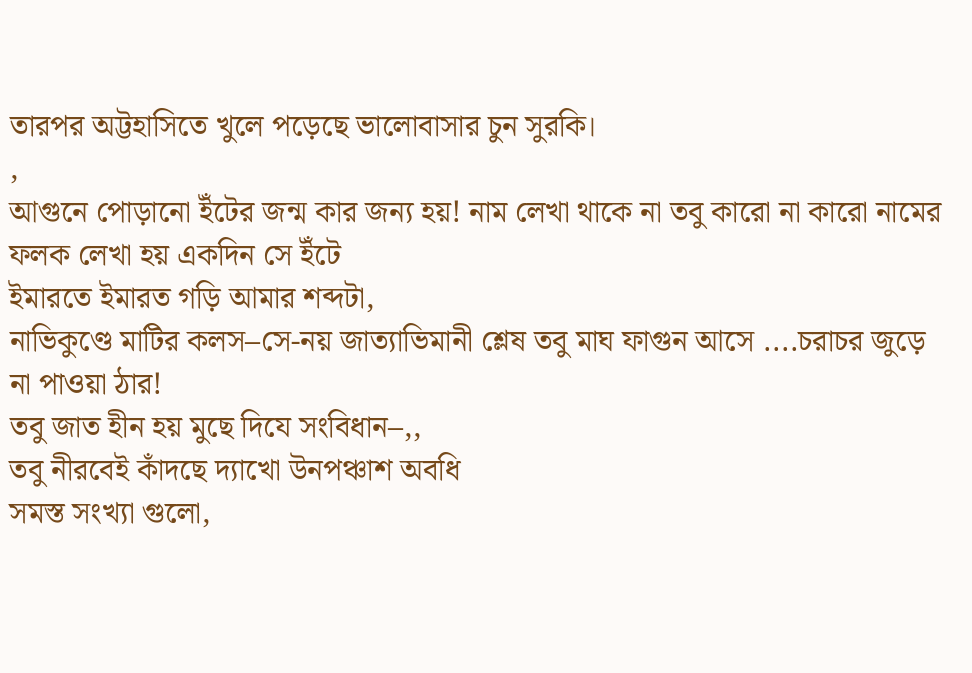তারপর অট্টহাসিতে খুলে পড়েছে ভালোবাসার চুন সুরকি।
,
আগুনে পোড়ানো ইঁটের জন্ম কার জন্য হয়! নাম লেখা থাকে না তবু কারো না কারো নামের ফলক লেখা হয় একদিন সে ইঁটে
ইমারতে ইমারত গড়ি আমার শব্দটা,
নাভিকুণ্ডে মাটির কলস–সে-নয় জাত্যাভিমানী শ্লেষ তবু মাঘ ফাগুন আসে ....চরাচর জুড়ে
না পাওয়া ঠার!
তবু জাত হীন হয় মুছে দিযে সংবিধান–,,
তবু নীরবেই কাঁদছে দ্যাখো উনপঞ্চাশ অবধি
সমস্ত সংখ্যা গুলো,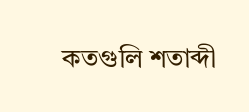কতগুলি শতাব্দী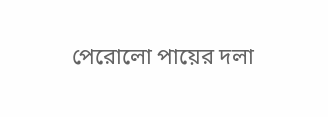পেরোলো পায়ের দলা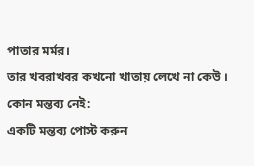পাতার মর্মর।
তার খবরাখবর কখনো খাতায় লেখে না কেউ ।
কোন মন্তব্য নেই:
একটি মন্তব্য পোস্ট করুন